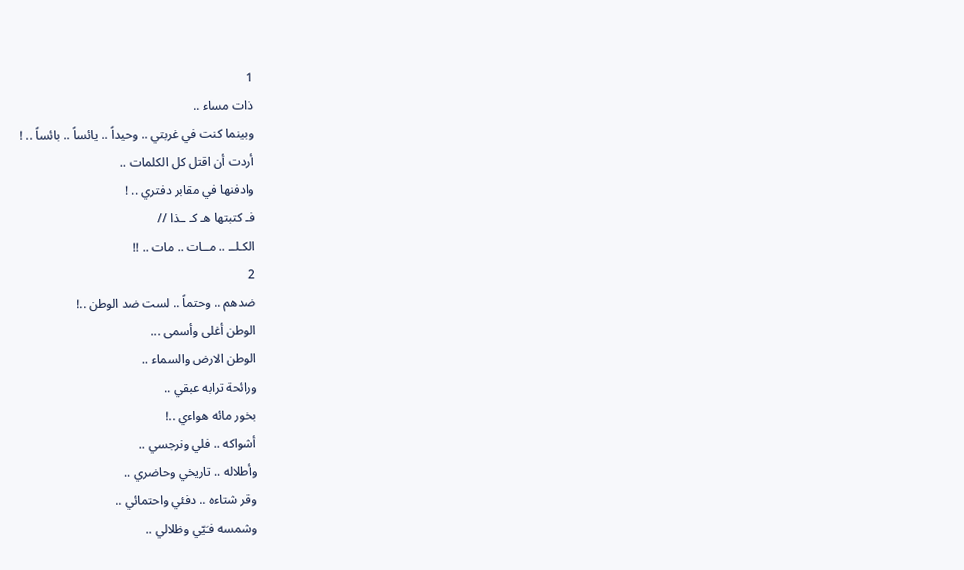1
ذات مساء ..
وبينما كنت في غربتي .. وحيداً .. يائساً .. بائساً .. !
أردت أن اقتل كل الكلمات ..
وادفنها في مقابر دفتري .. !
فـ كتبتها هـ كـ ـذا //
الكـلــ .. مــات .. مات .. !!
2
ضدهم .. وحتماً .. لست ضد الوطن ..!
الوطن أغلى وأسمى ...
الوطن الارض والسماء ..
ورائحة ترابه عبقي ..
بخور مائه هواءي ..!
أشواكه .. فلي ونرجسي ..
وأطلاله .. تاريخي وحاضري ..
وقر شتاءه .. دفئي واحتمائي ..
وشمسه فـَيّي وظلالي ..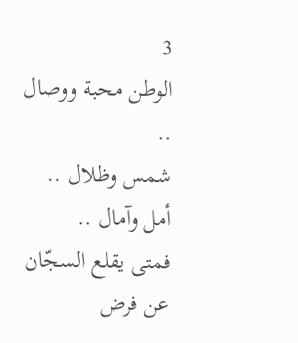3
الوطن محبة ووصال ..
شمس وظلال ..
أمل وآمال ..
فمتى يقلع السجّان عن فرض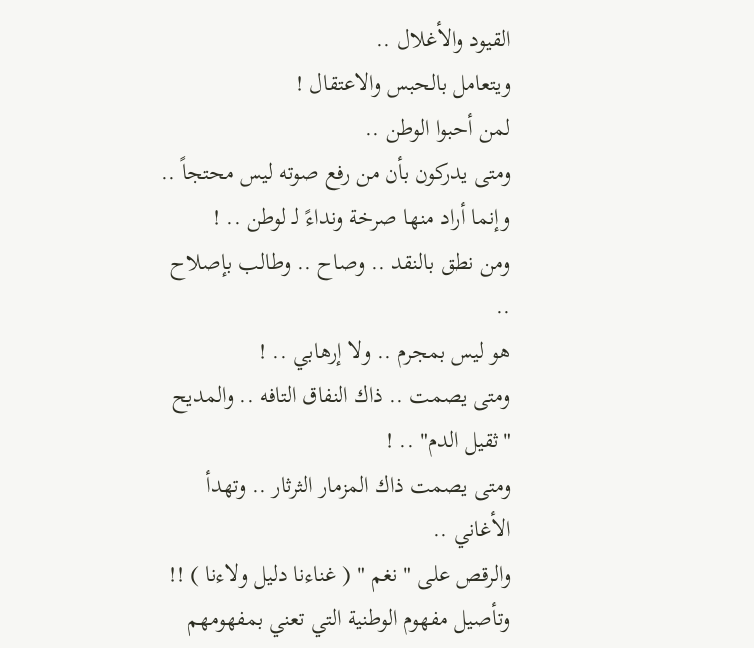القيود والأغلال ..
ويتعامل بالحبس والاعتقال !
لمن أحبوا الوطن ..
ومتى يدركون بأن من رفع صوته ليس محتجاً ..
وإنما أراد منها صرخة ونداءً لـ لوطن .. !
ومن نطق بالنقد .. وصاح .. وطالب بإصلاح ..
هو ليس بمجرم .. ولا إرهابي .. !
ومتى يصمت .. ذاك النفاق التافه .. والمديح "ثقيل الدم" .. !
ومتى يصمت ذاك المزمار الثرثار .. وتهدأ الأغاني ..
والرقص على " نغم " ( غناءنا دليل ولاءنا ) !!
وتأصيل مفهوم الوطنية التي تعني بمفهومهم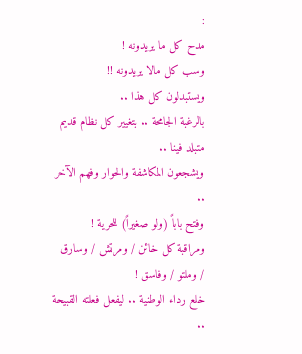:
مدح كل ما يريدونه !
وسب كل مالا يريدونه !!
ويستبدلون كل هذا ..
بالرغبة الجامحة .. بتغيير كل نظام قديم متبلد فينا ..
ويشجعون المكاشفة والحوار وفهم الآخر ..
وفتح باباً (ولو صغيراً) للحرية !
ومراقبة كل خائن / ومرتش / وسارق / وملتو / وفاسق !
خلع رداء الوطنية .. ليفعل فعلته القبيحة ..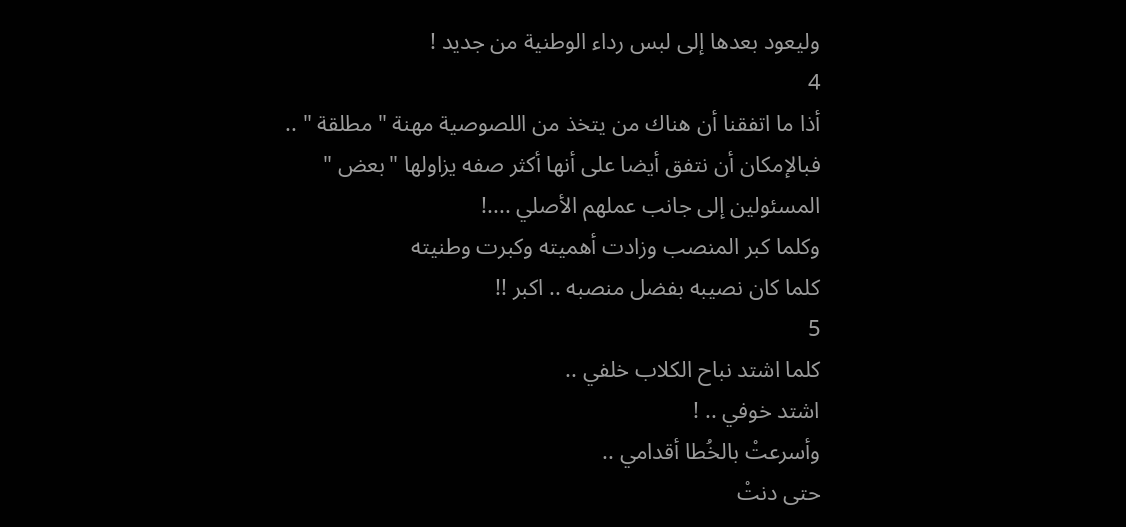وليعود بعدها إلى لبس رداء الوطنية من جديد !
4
أذا ما اتفقنا أن هناك من يتخذ من اللصوصية مهنة "مطلقة " ..
فبالإمكان أن نتفق أيضا على أنها أكثر صفه يزاولها "بعض "
المسئولين إلى جانب عملهم الأصلي ....!
وكلما كبر المنصب وزادت أهميته وكبرت وطنيته
كلما كان نصيبه بفضل منصبه .. اكبر !!
5
كلما اشتد نباح الكلاب خلفي ..
اشتد خوفي .. !
وأسرعتْ بالخُطا أقدامي ..
حتى دنتْ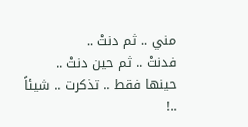مني .. ثم دنتْ ..
فدنتْ .. ثم حين دنتْ ..
حينها فقط .. تذكرت .. شيئاً ..!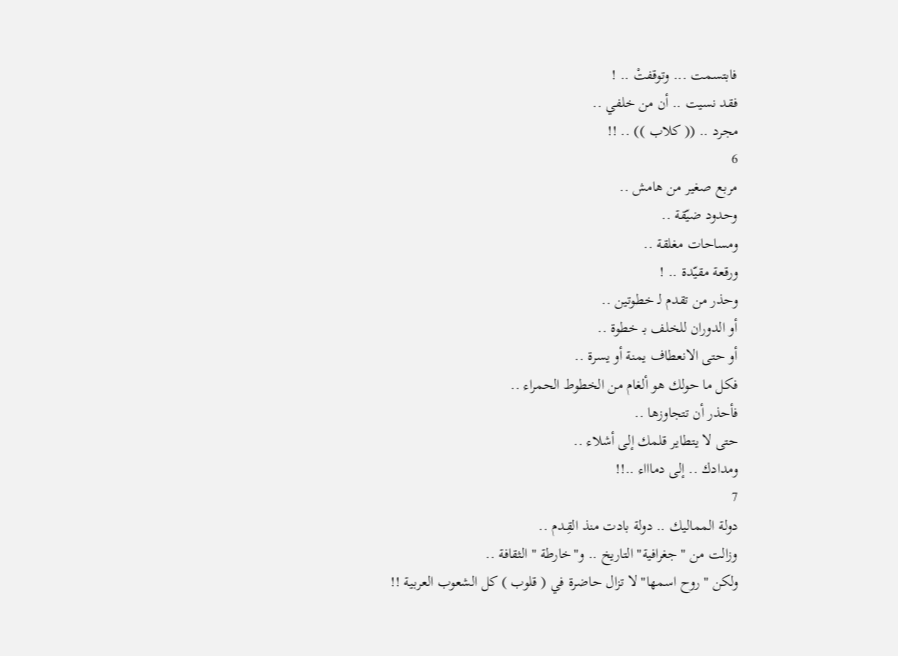فابتسمت ... وتوقفتْ .. !
فقد نسيت .. أن من خلفي ..
مجرد .. (( كلاب )) .. !!
6
مربع صغير من هامش ..
وحدود ضيّقة ..
ومساحات مغلقة ..
ورقعة مقيّدة .. !
وحذر من تقدم لـ خطوتين ..
أو الدوران للخلف بـ خطوة ..
أو حتى الانعطاف يمنة أو يسرة ..
فكل ما حولك هو ألغام من الخطوط الحمراء ..
فأحذر أن تتجاوزها ..
حتى لا يتطاير قلمك إلى أشلاء ..
ومدادك .. إلى دماااء ..!!
7
دولة المماليك .. دولة بادت منذ القِـدم ..
وزالت من "جغرافية" التاريخ .. و"خارطة " الثقافة ..
ولكن "روح اسمها" لا تزال حاضرة في ( قلوب ) كل الشعوب العربية !!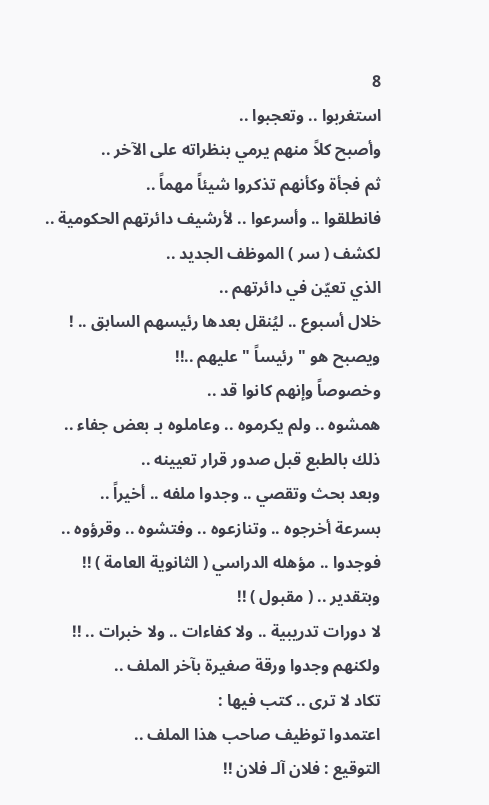8
استغربوا .. وتعجبوا ..
وأصبح كلاً منهم يرمي بنظراته على الآخر ..
ثم فجأة وكأنهم تذكروا شيئاً مهماً ..
فانطلقوا .. وأسرعوا .. لأرشيف دائرتهم الحكومية ..
لكشف ( سر ) الموظف الجديد ..
الذي تعيّن في دائرتهم ..
خلال أسبوع .. ليُنقل بعدها رئيسهم السابق .. !
ويصبح هو " رئيساً " عليهم ..!!
وخصوصاً وإنهم كانوا قد ..
همشوه .. ولم يكرموه .. وعاملوه بـ بعض جفاء ..
ذلك بالطبع قبل صدور قرار تعيينه ..
وبعد بحث وتقصي .. وجدوا ملفه .. أخيراً ..
بسرعة أخرجوه .. وتنازعوه .. وفتشوه .. وقرؤوه ..
فوجدوا .. مؤهله الدراسي ( الثانوية العامة ) !!
وبتقدير .. ( مقبول ) !!
لا دورات تدريبية .. ولا كفاءات .. ولا خبرات .. !!
ولكنهم وجدوا ورقة صغيرة بآخر الملف ..
تكاد لا ترى .. كتب فيها :
اعتمدوا توظيف صاحب هذا الملف ..
التوقيع : فلان آلـ فلان !!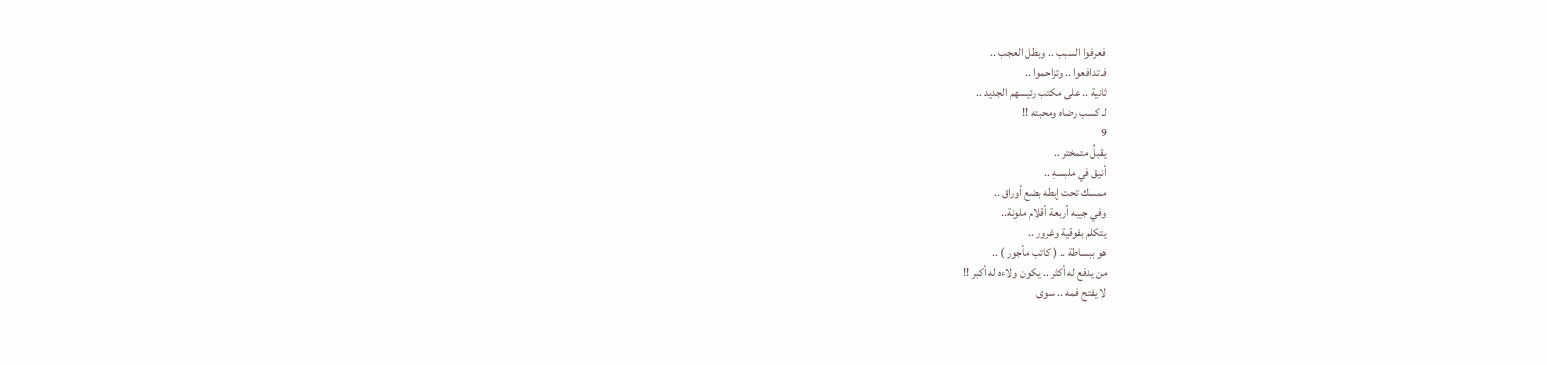فعرفوا السبب .. وبطل العجب ..
فـ تدافعوا .. وتزاحموا ..
ثانية .. على مكتب رئيسهم الجديد ..
لـ كسب رضاه ومحبته !!
9
يقبلُ متمختر ..
أنيق في ملبسهِ ..
ممسك تحت إبطه بضع أوراق ..
وفي جيبه أربعة أقلام ملونة..
يتكلم بفوقية وغرور ..
هو ببساطة .. ( كاتب مأجور ) ..
من يدفع له أكثر .. يكون ولاءه له أكبر !!
لا يفتح فمه .. سوى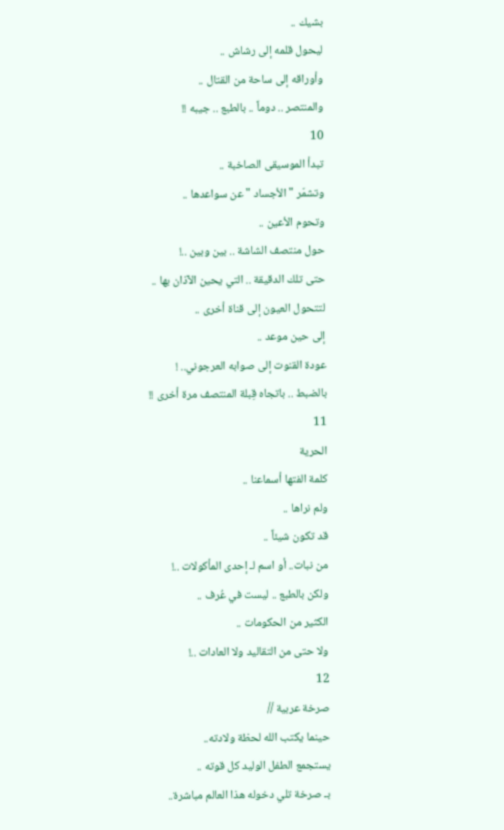بشيك ..
ليحول قلمه إلى رشاش ..
وأوراقه إلى ساحة من القتال ..
والمنتصر .. دوماً .. بالطبع .. جيبه !!
10
تبدأ الموسيقى الصاخبة ..
وتشمّر " الأجساد " عن سواعدها ..
وتحوم الأعين ..
حول منتصف الشاشة .. بين وبين ..!
حتى تلك الدقيقة .. التي يحين الآذان بها ..
لتتحول العيون إلى قناة أخرى ..
إلى حين موعد ..
عودة القنوت إلى صوابه العرجوني.. !
بالضبط .. باتجاه قِبلة المنتصف مرة أخرى !!
11
الحرية
كلمة الفتها أسماعنا ..
ولم نراها ..
قد تكون شيئاً ..
من نبات.. أو اسم لـ إحدى المأكولات ..!
ولكن بالطبع .. ليست في عُرف ..
الكثير من الحكومات ..
ولا حتى من التقاليد ولا العادات ..!
12
صرخة عربية //
حينما يكتب الله لحظة ولادته..
يستجمع الطفل الوليد كل قوته ..
بـ صرخة تلي دخوله هذا العالم مباشرة..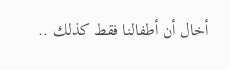أخال أن أطفالنا فقط كذلك ..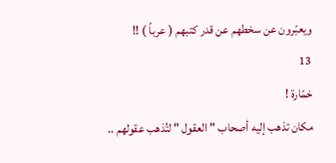ويعبّرون عن سخطهم عن قدر كتبهم ( عرباً ) !!
13
خمّارة !
مكان تذهب إليه أصحاب " العقول " لتُذهب عقولهم ..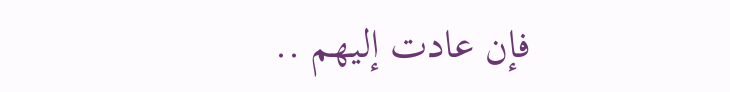فإن عادت إليهم ..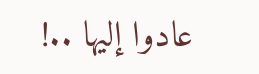عادوا إليها ..!